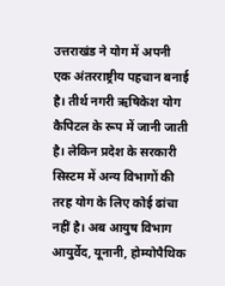उत्तराखंड ने योग में अपनी एक अंतरराष्ट्रीय पहचान बनाई है। तीर्थ नगरी ऋषिकेश योग कैपिटल के रूप में जानी जाती है। लेकिन प्रदेश के सरकारी सिस्टम में अन्य विभागों की तरह योग के लिए कोई ढांचा नहीं है। अब आयुष विभाग आयुर्वेद, यूनानी, होम्योपैथिक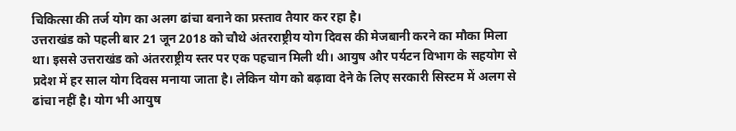चिकित्सा की तर्ज योग का अलग ढांचा बनाने का प्रस्ताव तैयार कर रहा है।
उत्तराखंड को पहली बार 21 जून 2018 को चौथे अंतरराष्ट्रीय योग दिवस की मेजबानी करने का मौका मिला था। इससे उत्तराखंड को अंतरराष्ट्रीय स्तर पर एक पहचान मिली थी। आयुष और पर्यटन विभाग के सहयोग से प्रदेश में हर साल योग दिवस मनाया जाता है। लेकिन योग को बढ़ावा देने के लिए सरकारी सिस्टम में अलग से ढांचा नहीं है। योग भी आयुष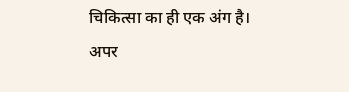चिकित्सा का ही एक अंग है।
अपर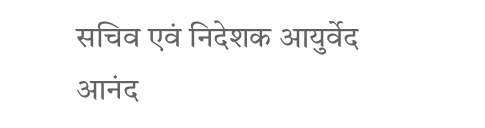सचिव एवं निदेशक आयुर्वेद आनंद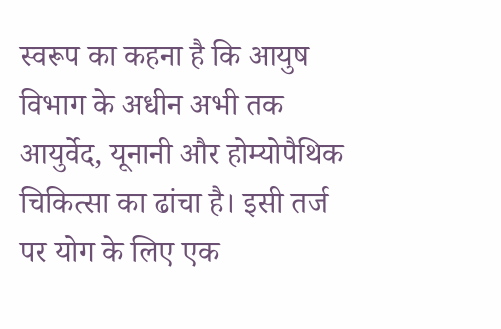स्वरूप का कहना है कि आयुष विभाग के अधीन अभी तक आयुर्वेद, यूनानी और होम्योपैथिक चिकित्सा का ढांचा है। इसी तर्ज पर योग के लिए एक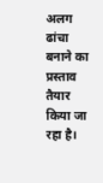अलग ढांचा बनाने का प्रस्ताव तैयार किया जा रहा है।